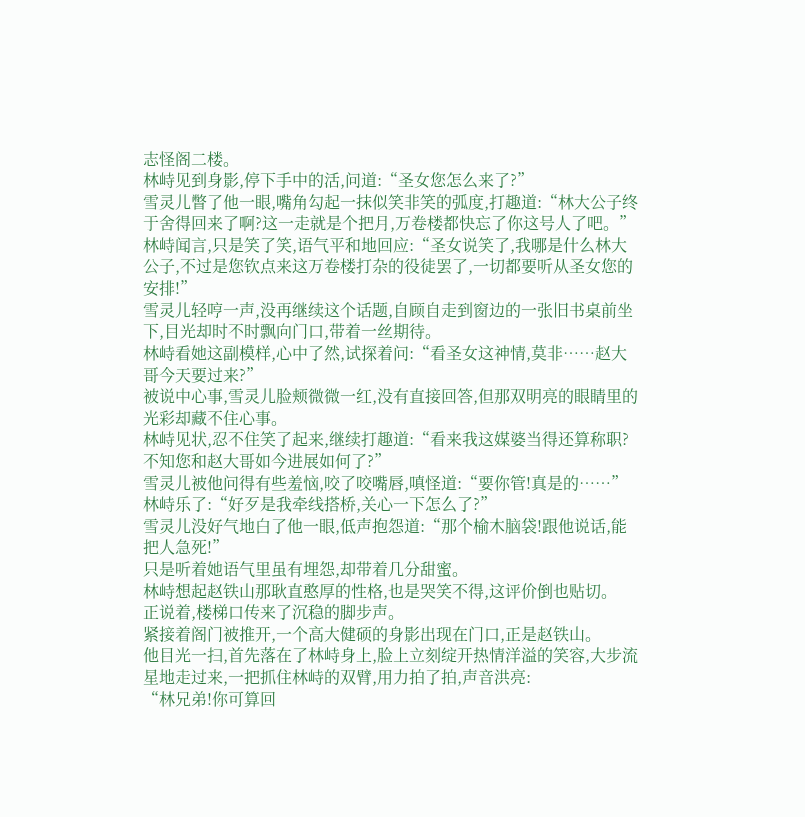志怪阁二楼。
林峙见到身影,停下手中的活,问道:“圣女您怎么来了?”
雪灵儿瞥了他一眼,嘴角勾起一抹似笑非笑的弧度,打趣道:“林大公子终于舍得回来了啊?这一走就是个把月,万卷楼都快忘了你这号人了吧。”
林峙闻言,只是笑了笑,语气平和地回应:“圣女说笑了,我哪是什么林大公子,不过是您钦点来这万卷楼打杂的役徒罢了,一切都要听从圣女您的安排!”
雪灵儿轻哼一声,没再继续这个话题,自顾自走到窗边的一张旧书桌前坐下,目光却时不时飘向门口,带着一丝期待。
林峙看她这副模样,心中了然,试探着问:“看圣女这神情,莫非……赵大哥今天要过来?”
被说中心事,雪灵儿脸颊微微一红,没有直接回答,但那双明亮的眼睛里的光彩却藏不住心事。
林峙见状,忍不住笑了起来,继续打趣道:“看来我这媒婆当得还算称职?不知您和赵大哥如今进展如何了?”
雪灵儿被他问得有些羞恼,咬了咬嘴唇,嗔怪道:“要你管!真是的……”
林峙乐了:“好歹是我牵线搭桥,关心一下怎么了?”
雪灵儿没好气地白了他一眼,低声抱怨道:“那个榆木脑袋!跟他说话,能把人急死!”
只是听着她语气里虽有埋怨,却带着几分甜蜜。
林峙想起赵铁山那耿直憨厚的性格,也是哭笑不得,这评价倒也贴切。
正说着,楼梯口传来了沉稳的脚步声。
紧接着阁门被推开,一个高大健硕的身影出现在门口,正是赵铁山。
他目光一扫,首先落在了林峙身上,脸上立刻绽开热情洋溢的笑容,大步流星地走过来,一把抓住林峙的双臂,用力拍了拍,声音洪亮:
“林兄弟!你可算回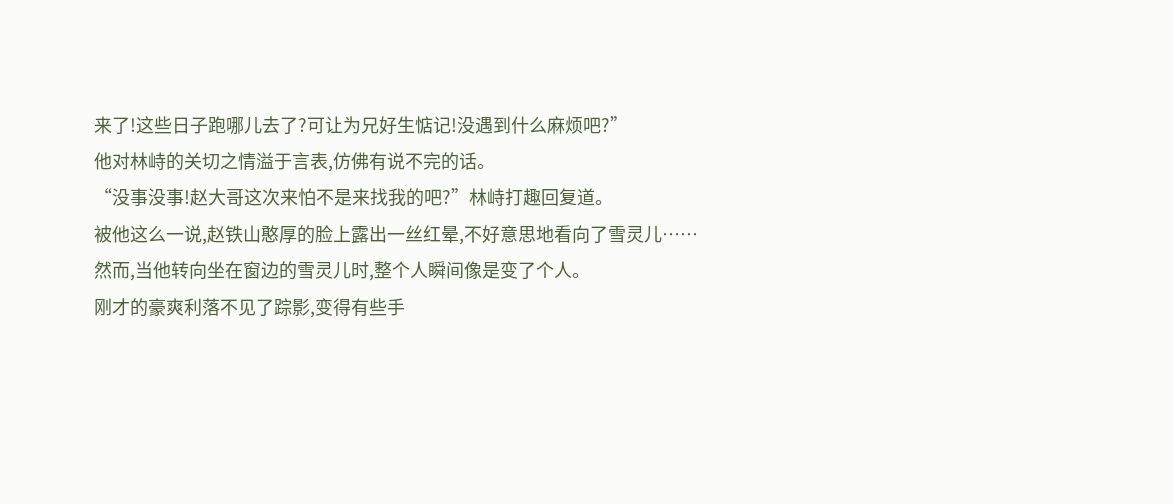来了!这些日子跑哪儿去了?可让为兄好生惦记!没遇到什么麻烦吧?”
他对林峙的关切之情溢于言表,仿佛有说不完的话。
“没事没事!赵大哥这次来怕不是来找我的吧?”林峙打趣回复道。
被他这么一说,赵铁山憨厚的脸上露出一丝红晕,不好意思地看向了雪灵儿……
然而,当他转向坐在窗边的雪灵儿时,整个人瞬间像是变了个人。
刚才的豪爽利落不见了踪影,变得有些手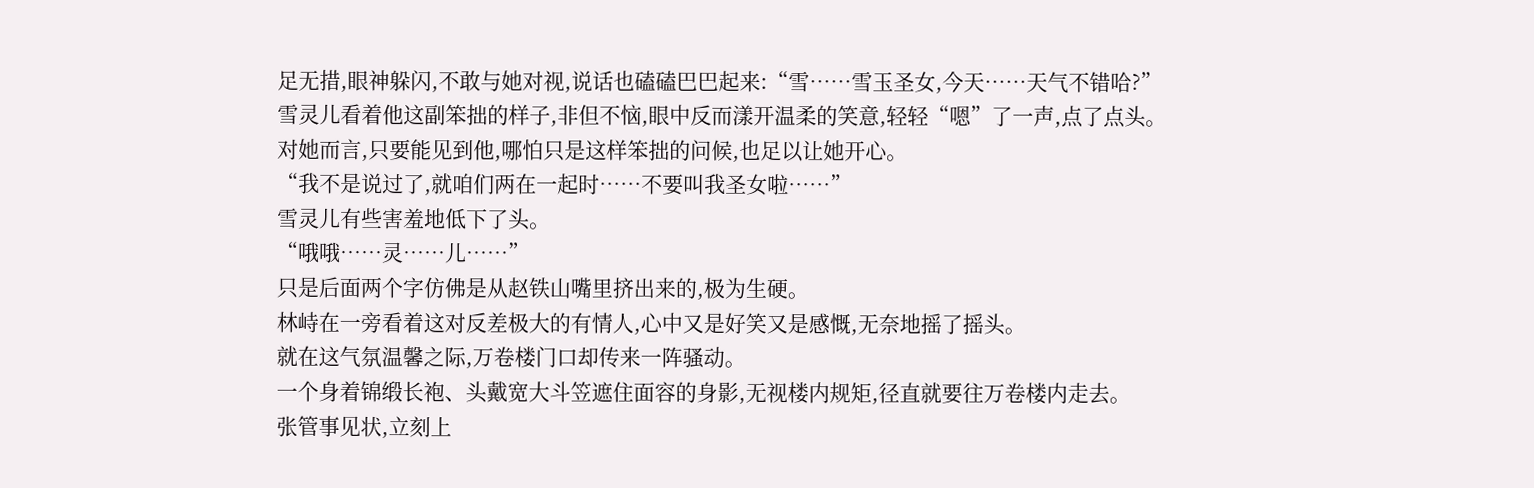足无措,眼神躲闪,不敢与她对视,说话也磕磕巴巴起来:“雪……雪玉圣女,今天……天气不错哈?”
雪灵儿看着他这副笨拙的样子,非但不恼,眼中反而漾开温柔的笑意,轻轻“嗯”了一声,点了点头。
对她而言,只要能见到他,哪怕只是这样笨拙的问候,也足以让她开心。
“我不是说过了,就咱们两在一起时……不要叫我圣女啦……”
雪灵儿有些害羞地低下了头。
“哦哦……灵……儿……”
只是后面两个字仿佛是从赵铁山嘴里挤出来的,极为生硬。
林峙在一旁看着这对反差极大的有情人,心中又是好笑又是感慨,无奈地摇了摇头。
就在这气氛温馨之际,万卷楼门口却传来一阵骚动。
一个身着锦缎长袍、头戴宽大斗笠遮住面容的身影,无视楼内规矩,径直就要往万卷楼内走去。
张管事见状,立刻上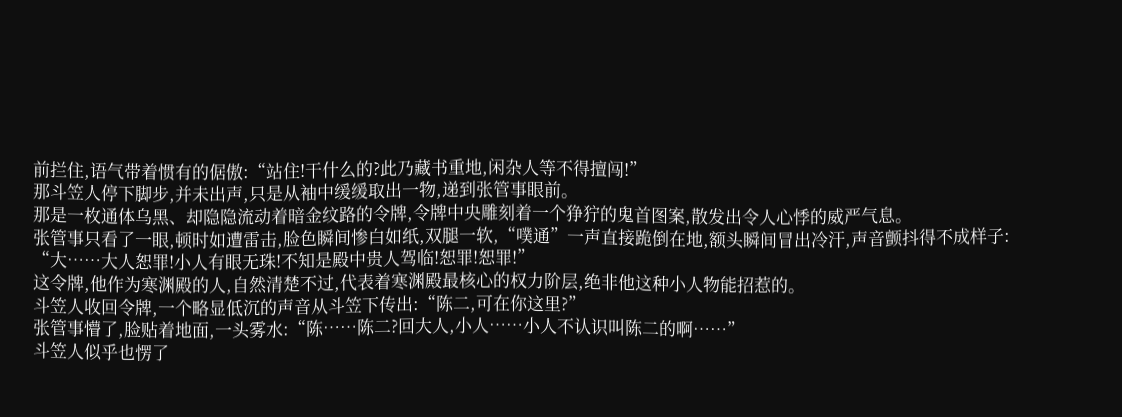前拦住,语气带着惯有的倨傲:“站住!干什么的?此乃藏书重地,闲杂人等不得擅闯!”
那斗笠人停下脚步,并未出声,只是从袖中缓缓取出一物,递到张管事眼前。
那是一枚通体乌黑、却隐隐流动着暗金纹路的令牌,令牌中央雕刻着一个狰狞的鬼首图案,散发出令人心悸的威严气息。
张管事只看了一眼,顿时如遭雷击,脸色瞬间惨白如纸,双腿一软,“噗通”一声直接跪倒在地,额头瞬间冒出冷汗,声音颤抖得不成样子:
“大……大人恕罪!小人有眼无珠!不知是殿中贵人驾临!恕罪!恕罪!”
这令牌,他作为寒渊殿的人,自然清楚不过,代表着寒渊殿最核心的权力阶层,绝非他这种小人物能招惹的。
斗笠人收回令牌,一个略显低沉的声音从斗笠下传出:“陈二,可在你这里?”
张管事懵了,脸贴着地面,一头雾水:“陈……陈二?回大人,小人……小人不认识叫陈二的啊……”
斗笠人似乎也愣了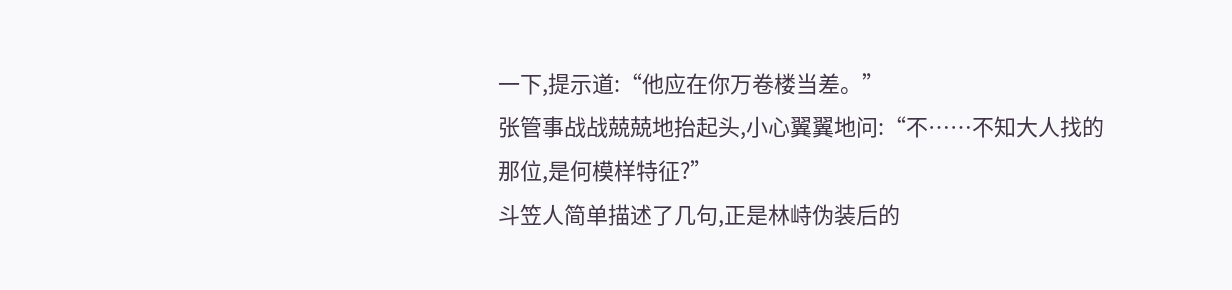一下,提示道:“他应在你万卷楼当差。”
张管事战战兢兢地抬起头,小心翼翼地问:“不……不知大人找的那位,是何模样特征?”
斗笠人简单描述了几句,正是林峙伪装后的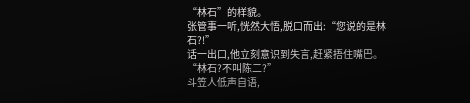“林石”的样貌。
张管事一听,恍然大悟,脱口而出:“您说的是林石?!”
话一出口,他立刻意识到失言,赶紧捂住嘴巴。
“林石?不叫陈二?”
斗笠人低声自语,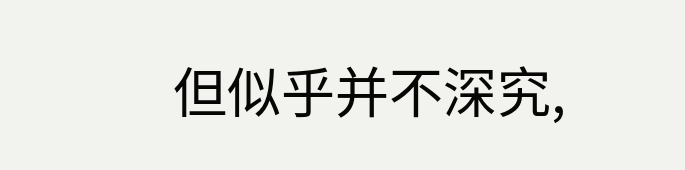但似乎并不深究,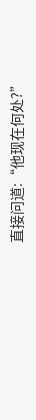直接问道:“他现在何处?”